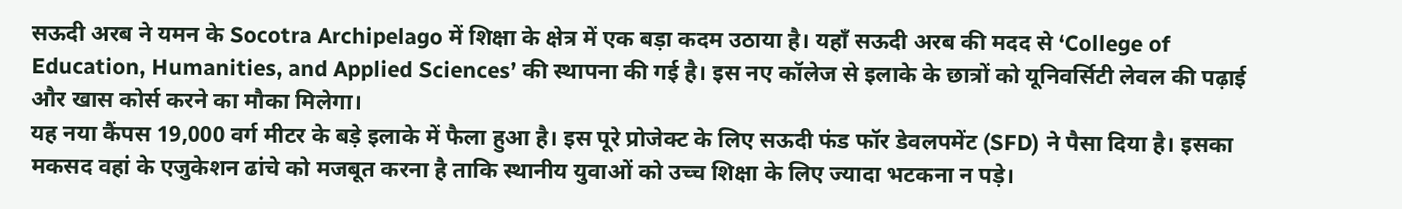सऊदी अरब ने यमन के Socotra Archipelago में शिक्षा के क्षेत्र में एक बड़ा कदम उठाया है। यहाँ सऊदी अरब की मदद से ‘College of Education, Humanities, and Applied Sciences’ की स्थापना की गई है। इस नए कॉलेज से इलाके के छात्रों को यूनिवर्सिटी लेवल की पढ़ाई और खास कोर्स करने का मौका मिलेगा।
यह नया कैंपस 19,000 वर्ग मीटर के बड़े इलाके में फैला हुआ है। इस पूरे प्रोजेक्ट के लिए सऊदी फंड फॉर डेवलपमेंट (SFD) ने पैसा दिया है। इसका मकसद वहां के एजुकेशन ढांचे को मजबूत करना है ताकि स्थानीय युवाओं को उच्च शिक्षा के लिए ज्यादा भटकना न पड़े।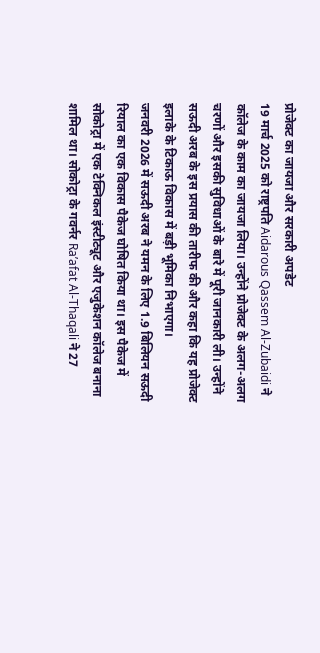प्रोजेक्ट का जायजा और सरकारी अपडेट
19 मार्च 2025 को राष्ट्रपति Aidarous Qassem Al-Zubaidi ने कॉलेज के काम का जायजा लिया। उन्होंने प्रोजेक्ट के अलग-अलग चरणों और इसकी सुविधाओं के बारे में पूरी जानकारी ली। उन्होंने सऊदी अरब के इस प्रयास की तारीफ की और कहा कि यह प्रोजेक्ट इलाके के टिकाऊ विकास में बड़ी भूमिका निभाएगा।
जनवरी 2026 में सऊदी अरब ने यमन के लिए 1.9 बिलियन सऊदी रियाल का एक विकास पैकेज घोषित किया था। इस पैकेज में सोकोट्रा में एक टेक्निकल इंस्टीट्यूट और एजुकेशन कॉलेज बनाना शामिल था। सोकोट्रा के गवर्नर Ra’afat Al-Thaqali ने 27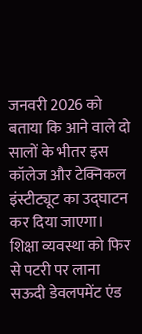जनवरी 2026 को बताया कि आने वाले दो सालों के भीतर इस कॉलेज और टेक्निकल इंस्टीट्यूट का उद्घाटन कर दिया जाएगा।
शिक्षा व्यवस्था को फिर से पटरी पर लाना
सऊदी डेवलपमेंट एंड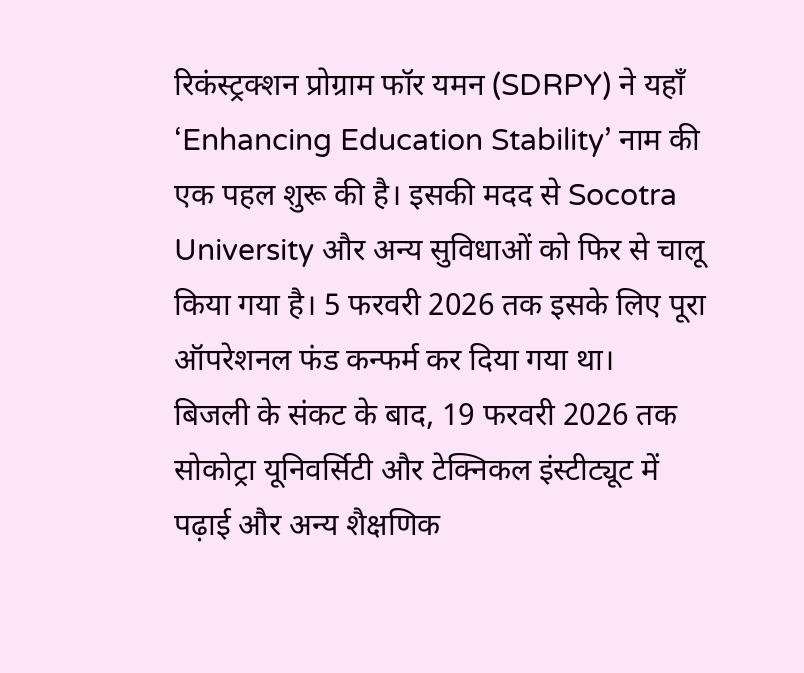रिकंस्ट्रक्शन प्रोग्राम फॉर यमन (SDRPY) ने यहाँ ‘Enhancing Education Stability’ नाम की एक पहल शुरू की है। इसकी मदद से Socotra University और अन्य सुविधाओं को फिर से चालू किया गया है। 5 फरवरी 2026 तक इसके लिए पूरा ऑपरेशनल फंड कन्फर्म कर दिया गया था।
बिजली के संकट के बाद, 19 फरवरी 2026 तक सोकोट्रा यूनिवर्सिटी और टेक्निकल इंस्टीट्यूट में पढ़ाई और अन्य शैक्षणिक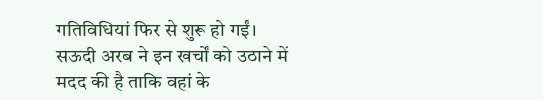गतिविधियां फिर से शुरू हो गईं। सऊदी अरब ने इन खर्चों को उठाने में मदद की है ताकि वहां के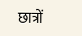छात्रों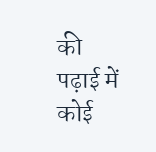की पढ़ाई में कोई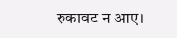रुकावट न आए।